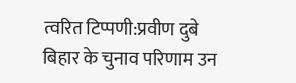त्वरित टिप्पणी:प्रवीण दुबे
बिहार के चुनाव परिणाम उन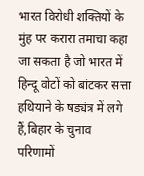भारत विरोधी शक्तियों के मुंह पर करारा तमाचा कहा जा सकता है जो भारत में हिन्दू वोटों को बांटकर सत्ता हथियाने के षड्यंत्र में लगे हैं,बिहार के चुनाव परिणामों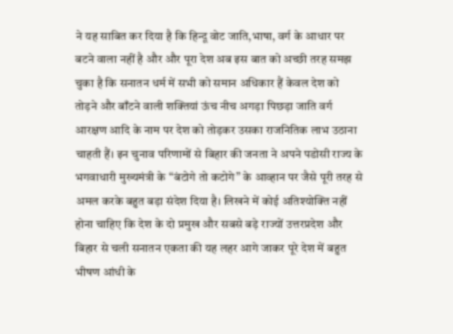ने यह साबित कर दिया है कि हिन्दू वोट जाति,भाषा, वर्ग के आधार पर बटने वाला नहीं है और और पूरा देश अब इस बात को अच्छी तरह समझ चुका है कि सनातन धर्म में सभी को समान अधिकार हैं केवल देश को तोड़ने और बाँटने वाली शक्तियां ऊंच नीच अगड़ा पिछड़ा जाति वर्ग आरक्षण आदि के नाम पर देश को तोड़कर उसका राजनितिक लाभ उठाना चाहती हैं। इन चुनाव परिणामों से बिहार की जनता ने अपने पडोसी राज्य के भगवाधारी मुख्यमंत्री के “बंटोगे तो कटोगे” के आव्हान पर जैसे पूरी तरह से अमल करके बहुत बड़ा संदेश दिया है। लिखने में कोई अतिश्योक्ति नहीं होना चाहिए कि देश के दो प्रमुख और सबसे बड़े राज्यों उत्तरप्रदेश और बिहार से चली सनातन एकता की यह लहर आगे जाकर पूरे देश में बहुत भीषण आंधी के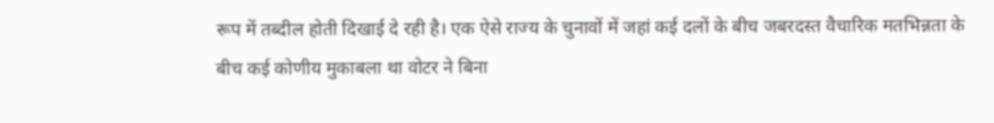रूप में तब्दील होती दिखाई दे रही है। एक ऐसे राज्य के चुनावों में जहां कई दलों के बीच जबरदस्त वैचारिक मतभिन्नता के बीच कई कोणीय मुकाबला था वोटर ने बिना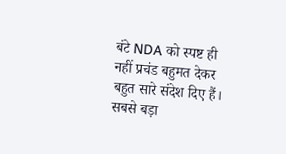बंटे NDA को स्पष्ट ही नहीं प्रचंड बहुमत देकर बहुत सारे संदेश दिए हैं। सबसे बड़ा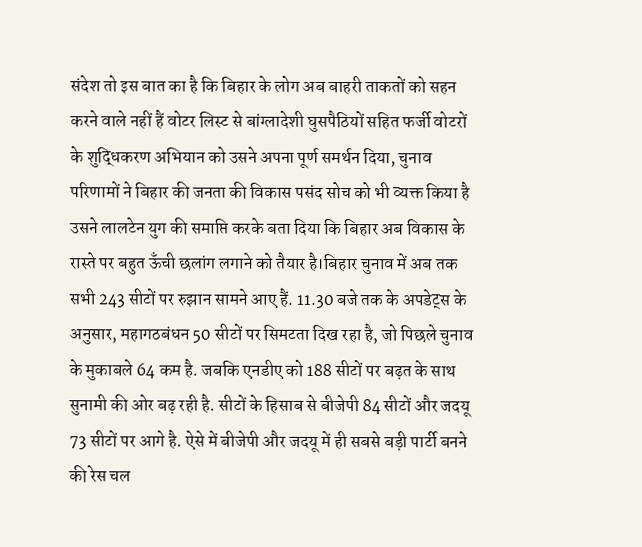संदेश तो इस बात का है कि बिहार के लोग अब बाहरी ताकतों को सहन करने वाले नहीं हैं वोटर लिस्ट से बांग्लादेशी घुसपैठियों सहित फर्जी वोटरों के शुद्धिकरण अभियान को उसने अपना पूर्ण समर्थन दिया, चुनाव परिणामों ने बिहार की जनता की विकास पसंद सोच को भी व्यक्त किया है उसने लालटेन युग की समाप्ति करके बता दिया कि बिहार अब विकास के रास्ते पर बहुत ऊँची छलांग लगाने को तैयार है।बिहार चुनाव में अब तक सभी 243 सीटों पर रुझान सामने आए हैं. 11.30 बजे तक के अपडेट्स के अनुसार, महागठबंधन 50 सीटों पर सिमटता दिख रहा है, जो पिछले चुनाव के मुकाबले 64 कम है. जबकि एनडीए को 188 सीटों पर बढ़त के साथ सुनामी की ओर बढ़ रही है. सीटों के हिसाब से बीजेपी 84 सीटों और जदयू 73 सीटों पर आगे है. ऐसे में बीजेपी और जदयू में ही सबसे बड़ी पार्टी बनने की रेस चल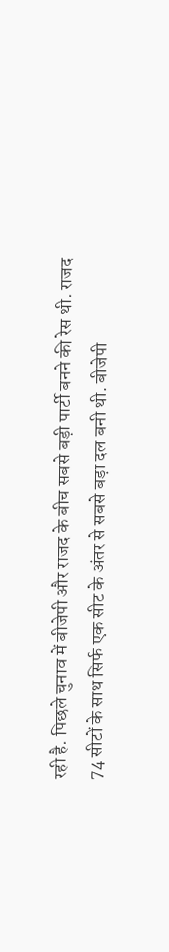रही है. पिछले चुनाव में बीजेपी और राजद के बीच सबसे बड़ी पार्टी बनने की रेस थी. राजद 74 सीटों के साथ सिर्फ एक सीट के अंतर से सबसे बड़ा दल बनी थी. बीजेपी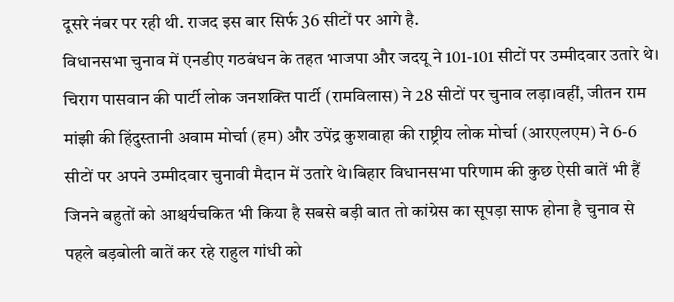दूसरे नंबर पर रही थी. राजद इस बार सिर्फ 36 सीटों पर आगे है.
विधानसभा चुनाव में एनडीए गठबंधन के तहत भाजपा और जदयू ने 101-101 सीटों पर उम्मीदवार उतारे थे। चिराग पासवान की पार्टी लोक जनशक्ति पार्टी (रामविलास) ने 28 सीटों पर चुनाव लड़ा।वहीं, जीतन राम मांझी की हिंदुस्तानी अवाम मोर्चा (हम) और उपेंद्र कुशवाहा की राष्ट्रीय लोक मोर्चा (आरएलएम) ने 6-6 सीटों पर अपने उम्मीदवार चुनावी मैदान में उतारे थे।बिहार विधानसभा परिणाम की कुछ ऐसी बातें भी हैं जिनने बहुतों को आश्चर्यचकित भी किया है सबसे बड़ी बात तो कांग्रेस का सूपड़ा साफ होना है चुनाव से पहले बड़बोली बातें कर रहे राहुल गांधी को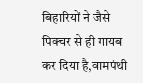बिहारियों ने जैसे पिक्चर से ही गायब कर दिया है,वामपंथी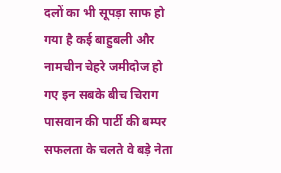दलों का भी सूपड़ा साफ हो गया है कई बाहुबली और नामचीन चेहरे जमीदोज हो गए इन सबके बीच चिराग पासवान की पार्टी की बम्पर सफलता के चलते वे बड़े नेता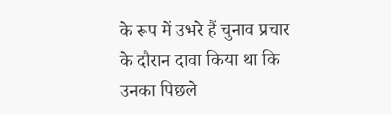के रूप में उभरे हैं चुनाव प्रचार के दौरान दावा किया था कि उनका पिछले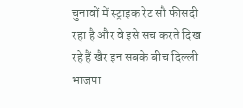चुनावों में स्ट्राइक रेट सौ फीसदी रहा है और वे इसे सच करते दिख रहे हैं खैर इन सबके बीच दिल्ली भाजपा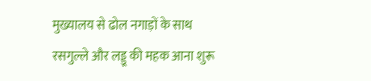मुख्यालय से ढोल नगाड़ों के साथ रसगुल्ले और लड्डू की महक आना शुरू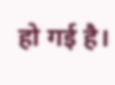हो गई है।